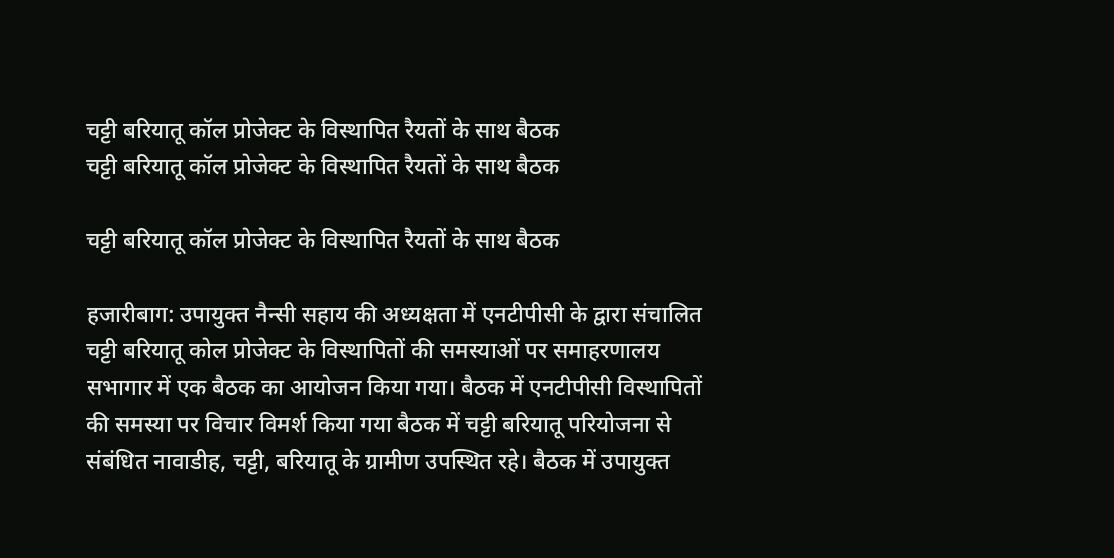चट्टी बरियातू कॉल प्रोजेक्ट के विस्थापित रैयतों के साथ बैठक
चट्टी बरियातू कॉल प्रोजेक्ट के विस्थापित रैयतों के साथ बैठक

चट्टी बरियातू कॉल प्रोजेक्ट के विस्थापित रैयतों के साथ बैठक

हजारीबाग: उपायुक्त नैन्सी सहाय की अध्यक्षता में एनटीपीसी के द्वारा संचालित चट्टी बरियातू कोल प्रोजेक्ट के विस्थापितों की समस्याओं पर समाहरणालय सभागार में एक बैठक का आयोजन किया गया। बैठक में एनटीपीसी विस्थापितों की समस्या पर विचार विमर्श किया गया बैठक में चट्टी बरियातू परियोजना से संबंधित नावाडीह, चट्टी, बरियातू के ग्रामीण उपस्थित रहे। बैठक में उपायुक्त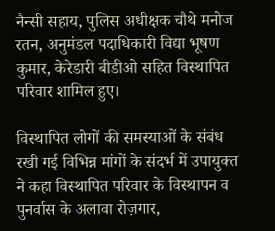नैन्सी सहाय, पुलिस अधीक्षक चौथे मनोज रतन, अनुमंडल पदाधिकारी विद्या भूषण कुमार, केरेडारी बीडीओ सहित विस्थापित परिवार शामिल हुए।

विस्थापित लोगों की समस्याओं के संबंध रखी गई विभिन्न मांगों के संदर्भ में उपायुक्त ने कहा विस्थापित परिवार के विस्थापन व पुनर्वास के अलावा रोज़गार,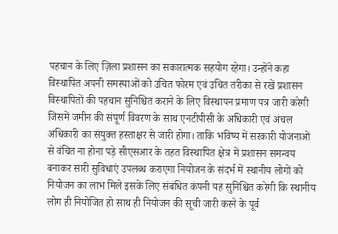पहचान के लिए ज़िला प्रशासन का सकारात्मक सहयोग रहेगा। उन्होंने कहा विस्थापित अपनी समस्याओं को उचित फोरम एवं उचित तरीका से रखें प्रशासन विस्थापितों की पहचान सुनिश्चित कराने के लिए विस्थापन प्रमाण पत्र जारी करेगी जिसमें जमीन की संपूर्ण विवरण के साथ एनटीपीसी के अधिकारी एवं अंचल अधिकारी का संयुक्त हस्ताक्षर से जारी होगा। ताकि भविष्य में सरकारी योजनाओं से वंचित ना होना पड़े सीएसआर के तहत विस्थापित क्षेत्र में प्रशासन समन्वय बनाकर सारी सुविधाएं उपलब्ध कराएगा नियोजन के संदर्भ में स्थानीय लोगों को नियोजन का लाभ मिले इसके लिए संबंधित कंपनी यह सुनिश्चित करेगी कि स्थानीय लोग ही नियोजित हो साथ ही नियोजन की सूची जारी करने के पूर्व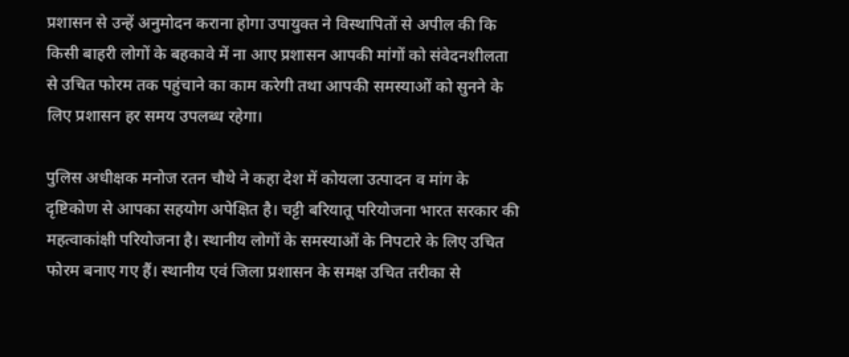प्रशासन से उन्हें अनुमोदन कराना होगा उपायुक्त ने विस्थापितों से अपील की कि किसी बाहरी लोगों के बहकावे में ना आए प्रशासन आपकी मांगों को संवेदनशीलता से उचित फोरम तक पहुंचाने का काम करेगी तथा आपकी समस्याओं को सुनने के लिए प्रशासन हर समय उपलब्ध रहेगा।

पुलिस अधीक्षक मनोज रतन चौथे ने कहा देश में कोयला उत्पादन व मांग के दृष्टिकोण से आपका सहयोग अपेक्षित है। चट्टी बरियातू परियोजना भारत सरकार की महत्वाकांक्षी परियोजना है। स्थानीय लोगों के समस्याओं के निपटारे के लिए उचित फोरम बनाए गए हैं। स्थानीय एवं जिला प्रशासन के समक्ष उचित तरीका से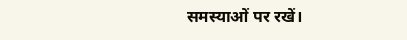समस्याओं पर रखें।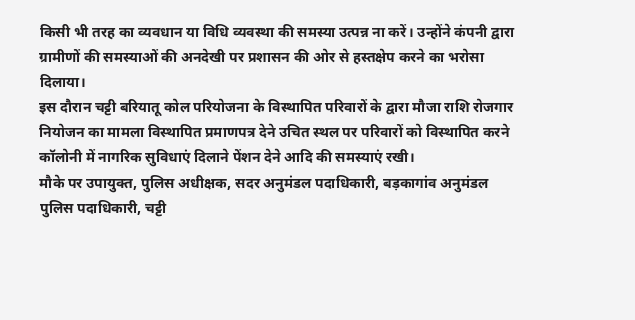किसी भी तरह का व्यवधान या विधि व्यवस्था की समस्या उत्पन्न ना करें। उन्होंने कंपनी द्वारा ग्रामीणों की समस्याओं की अनदेखी पर प्रशासन की ओर से हस्तक्षेप करने का भरोसा दिलाया।
इस दौरान चट्टी बरियातू कोल परियोजना के विस्थापित परिवारों के द्वारा मौजा राशि रोजगार नियोजन का मामला विस्थापित प्रमाणपत्र देने उचित स्थल पर परिवारों को विस्थापित करने कॉलोनी में नागरिक सुविधाएं दिलाने पेंशन देने आदि की समस्याएं रखी।
मौके पर उपायुक्त, पुलिस अधीक्षक, सदर अनुमंडल पदाधिकारी, बड़कागांव अनुमंडल पुलिस पदाधिकारी, चट्टी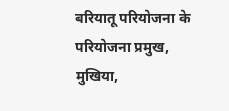बरियातू परियोजना के परियोजना प्रमुख, मुखिया,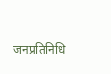जनप्रतिनिधि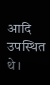आदि उपस्थित थे।